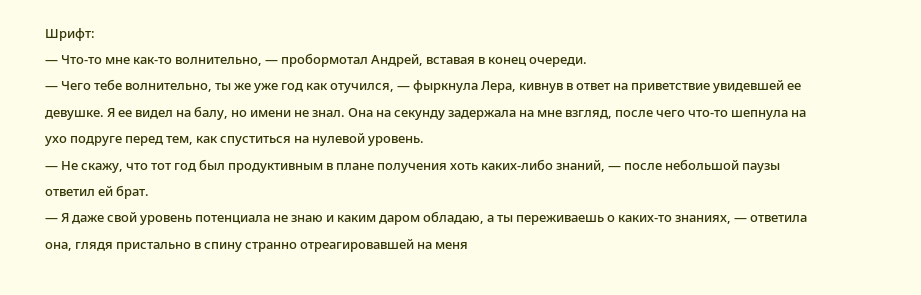Шрифт:
— Что-то мне как-то волнительно, — пробормотал Андрей, вставая в конец очереди.
— Чего тебе волнительно, ты же уже год как отучился, — фыркнула Лера, кивнув в ответ на приветствие увидевшей ее девушке. Я ее видел на балу, но имени не знал. Она на секунду задержала на мне взгляд, после чего что-то шепнула на ухо подруге перед тем, как спуститься на нулевой уровень.
— Не скажу, что тот год был продуктивным в плане получения хоть каких-либо знаний, — после небольшой паузы ответил ей брат.
— Я даже свой уровень потенциала не знаю и каким даром обладаю, а ты переживаешь о каких-то знаниях, — ответила она, глядя пристально в спину странно отреагировавшей на меня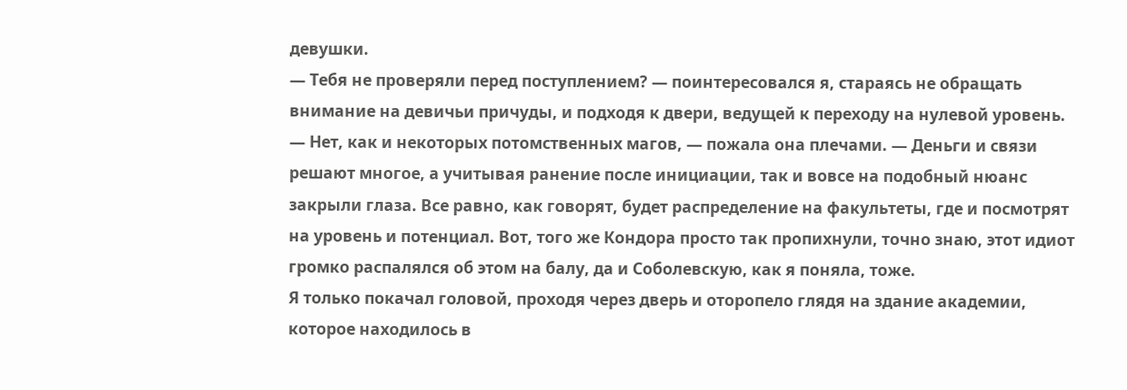девушки.
— Тебя не проверяли перед поступлением? — поинтересовался я, стараясь не обращать внимание на девичьи причуды, и подходя к двери, ведущей к переходу на нулевой уровень.
— Нет, как и некоторых потомственных магов, — пожала она плечами. — Деньги и связи решают многое, а учитывая ранение после инициации, так и вовсе на подобный нюанс закрыли глаза. Все равно, как говорят, будет распределение на факультеты, где и посмотрят на уровень и потенциал. Вот, того же Кондора просто так пропихнули, точно знаю, этот идиот громко распалялся об этом на балу, да и Соболевскую, как я поняла, тоже.
Я только покачал головой, проходя через дверь и оторопело глядя на здание академии, которое находилось в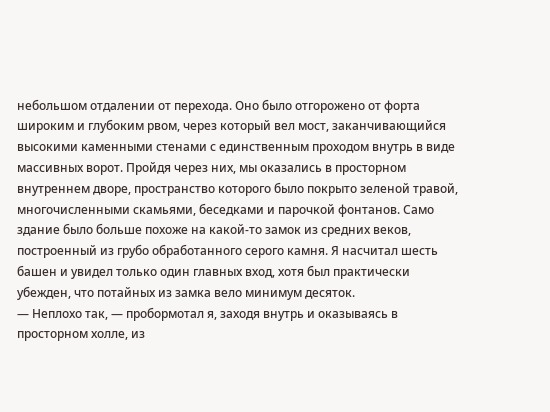небольшом отдалении от перехода. Оно было отгорожено от форта широким и глубоким рвом, через который вел мост, заканчивающийся высокими каменными стенами с единственным проходом внутрь в виде массивных ворот. Пройдя через них, мы оказались в просторном внутреннем дворе, пространство которого было покрыто зеленой травой, многочисленными скамьями, беседками и парочкой фонтанов. Само здание было больше похоже на какой-то замок из средних веков, построенный из грубо обработанного серого камня. Я насчитал шесть башен и увидел только один главных вход, хотя был практически убежден, что потайных из замка вело минимум десяток.
— Неплохо так, — пробормотал я, заходя внутрь и оказываясь в просторном холле, из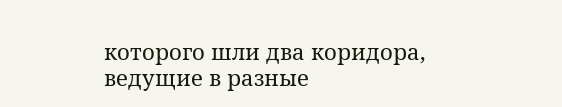которого шли два коридора, ведущие в разные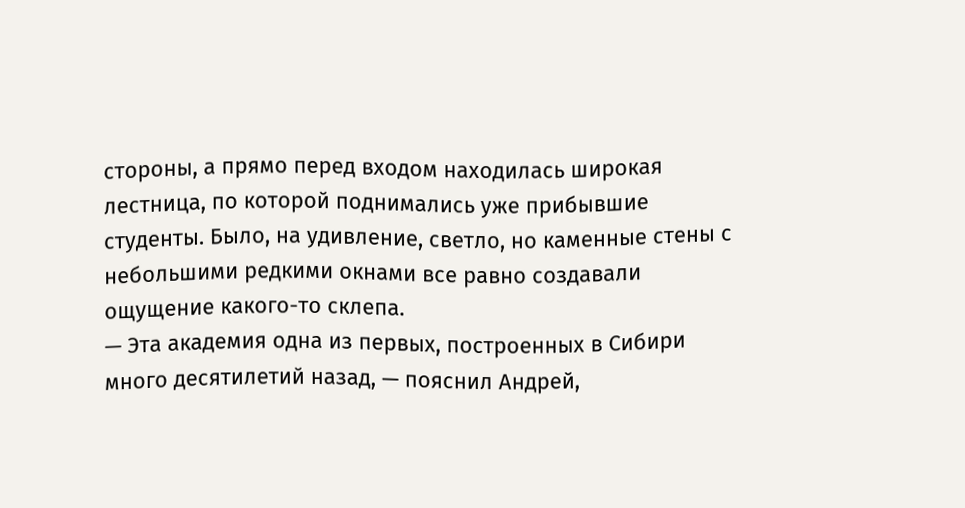стороны, а прямо перед входом находилась широкая лестница, по которой поднимались уже прибывшие студенты. Было, на удивление, светло, но каменные стены с небольшими редкими окнами все равно создавали ощущение какого-то склепа.
— Эта академия одна из первых, построенных в Сибири много десятилетий назад, — пояснил Андрей,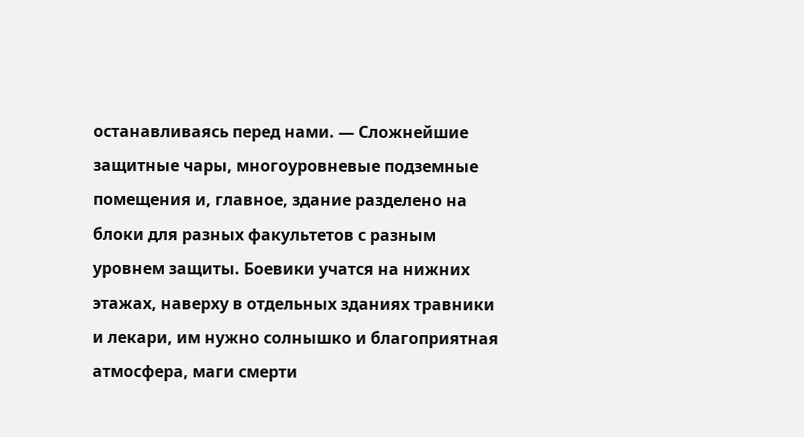останавливаясь перед нами. — Сложнейшие защитные чары, многоуровневые подземные помещения и, главное, здание разделено на блоки для разных факультетов с разным уровнем защиты. Боевики учатся на нижних этажах, наверху в отдельных зданиях травники и лекари, им нужно солнышко и благоприятная атмосфера, маги смерти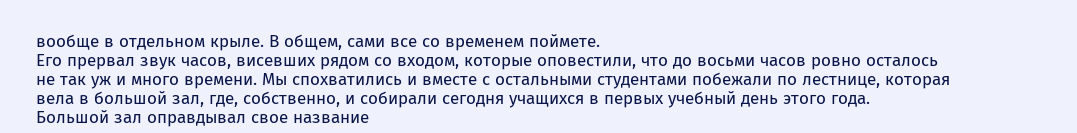вообще в отдельном крыле. В общем, сами все со временем поймете.
Его прервал звук часов, висевших рядом со входом, которые оповестили, что до восьми часов ровно осталось не так уж и много времени. Мы спохватились и вместе с остальными студентами побежали по лестнице, которая вела в большой зал, где, собственно, и собирали сегодня учащихся в первых учебный день этого года.
Большой зал оправдывал свое название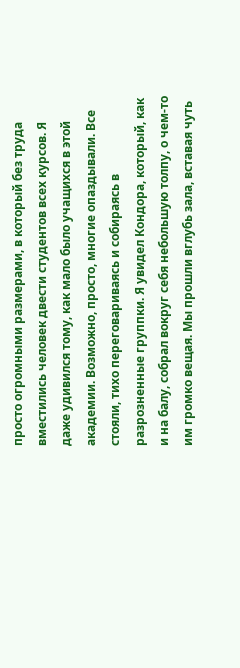просто огромными размерами, в который без труда вместились человек двести студентов всех курсов. Я даже удивился тому, как мало было учащихся в этой академии. Возможно, просто, многие опаздывали. Все стояли, тихо переговариваясь и собираясь в разрозненные группки. Я увидел Кондора, который, как и на балу, собрал вокруг себя небольшую толпу, о чем-то им громко вещая. Мы прошли вглубь зала, вставая чуть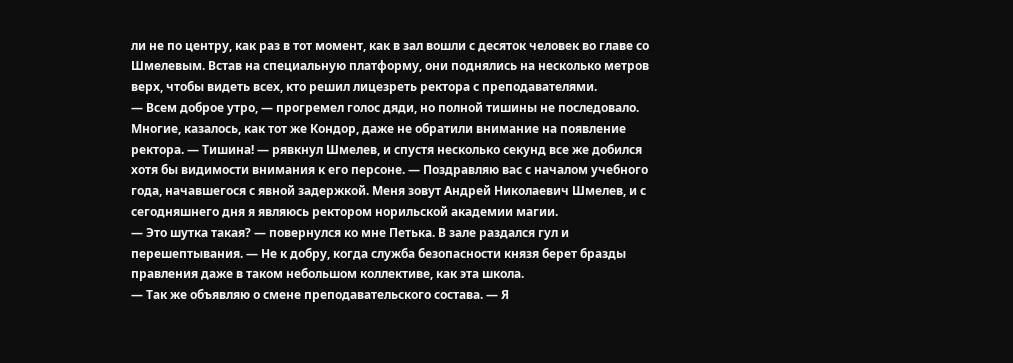ли не по центру, как раз в тот момент, как в зал вошли с десяток человек во главе со Шмелевым. Встав на специальную платформу, они поднялись на несколько метров верх, чтобы видеть всех, кто решил лицезреть ректора с преподавателями.
— Всем доброе утро, — прогремел голос дяди, но полной тишины не последовало. Многие, казалось, как тот же Кондор, даже не обратили внимание на появление ректора. — Тишина! — рявкнул Шмелев, и спустя несколько секунд все же добился хотя бы видимости внимания к его персоне. — Поздравляю вас с началом учебного года, начавшегося с явной задержкой. Меня зовут Андрей Николаевич Шмелев, и с сегодняшнего дня я являюсь ректором норильской академии магии.
— Это шутка такая? — повернулся ко мне Петька. В зале раздался гул и перешептывания. — Не к добру, когда служба безопасности князя берет бразды правления даже в таком небольшом коллективе, как эта школа.
— Так же объявляю о смене преподавательского состава. — Я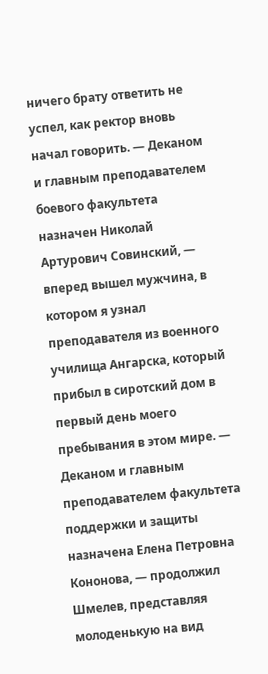ничего брату ответить не успел, как ректор вновь начал говорить. — Деканом и главным преподавателем боевого факультета назначен Николай Артурович Совинский, — вперед вышел мужчина, в котором я узнал преподавателя из военного училища Ангарска, который прибыл в сиротский дом в первый день моего пребывания в этом мире. — Деканом и главным преподавателем факультета поддержки и защиты назначена Елена Петровна Кононова, — продолжил Шмелев, представляя молоденькую на вид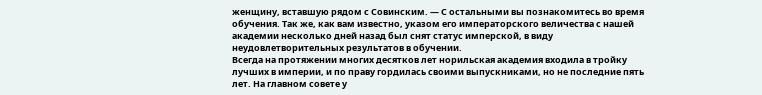женщину, вставшую рядом с Совинским. — С остальными вы познакомитесь во время обучения. Так же, как вам известно, указом его императорского величества с нашей академии несколько дней назад был снят статус имперской, в виду неудовлетворительных результатов в обучении.
Всегда на протяжении многих десятков лет норильская академия входила в тройку лучших в империи, и по праву гордилась своими выпускниками, но не последние пять лет. На главном совете у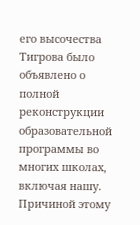его высочества Тигрова было объявлено о полной реконструкции образовательной программы во многих школах, включая нашу. Причиной этому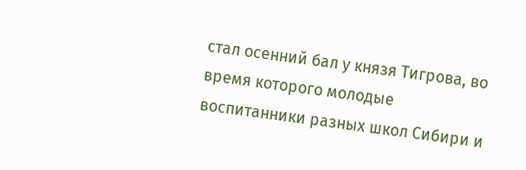стал осенний бал у князя Тигрова, во время которого молодые воспитанники разных школ Сибири и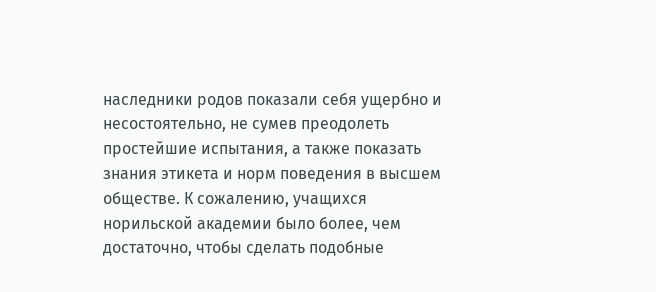наследники родов показали себя ущербно и несостоятельно, не сумев преодолеть простейшие испытания, а также показать знания этикета и норм поведения в высшем обществе. К сожалению, учащихся норильской академии было более, чем достаточно, чтобы сделать подобные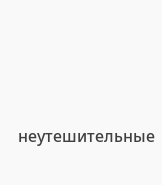неутешительные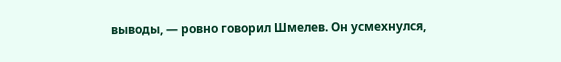выводы, — ровно говорил Шмелев. Он усмехнулся,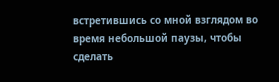встретившись со мной взглядом во время небольшой паузы, чтобы сделать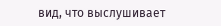вид, что выслушивает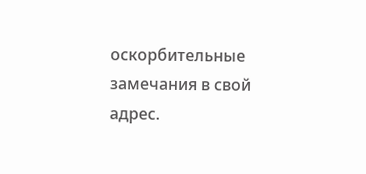оскорбительные замечания в свой адрес.